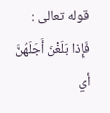قوله تعالى :
فَإِذا بَلَغْنَ أَجَلَهُنَّ
أي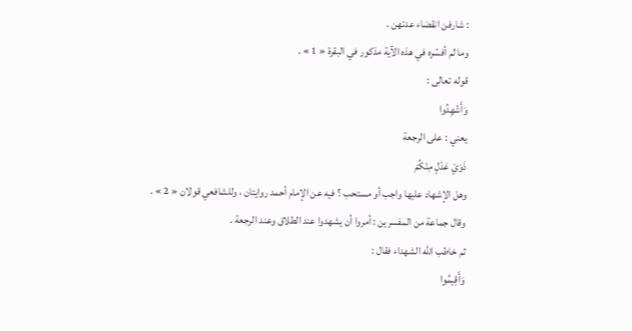: شارفن انقضاء عدتهن .
وما لم أفسّره في هذه الآية مذكور في البقرة « 1 » .
قوله تعالى :
وَأَشْهِدُوا
يعني : على الرجعة
ذَوَيْ عَدْلٍ مِنْكُمْ
وهل الإشهاد عليها واجب أو مستحب ؟ فيه عن الإمام أحمد روايتان ، وللشافعي قولان « 2 » .
وقال جماعة من المفسرين : أمروا أن يشهدوا عند الطلاق وعند الرجعة .
ثم خاطب اللّه الشهداء فقال :
وَأَقِيمُوا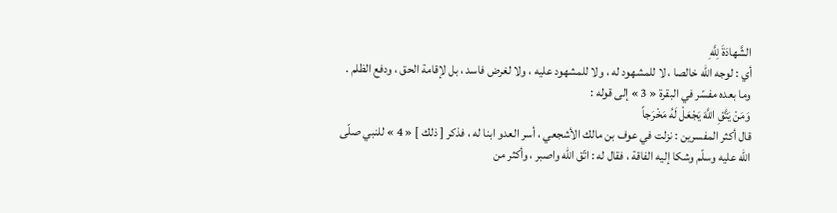الشَّهادَةَ لِلَّهِ
أي : لوجه اللّه خالصا ، لا للمشهود له ، ولا للمشهود عليه ، ولا لغرض فاسد ، بل لإقامة الحق ، ودفع الظلم .
وما بعده مفسّر في البقرة « 3 » إلى قوله :
وَمَنْ يَتَّقِ اللَّهَ يَجْعَلْ لَهُ مَخْرَجاً
قال أكثر المفسرين : نزلت في عوف بن مالك الأشجعي ، أسر العدو ابنا له ، فذكر [ ذلك ] « 4 » للنبي صلّى اللّه عليه وسلّم وشكا إليه الفاقة ، فقال له : اتّق اللّه واصبر ، وأكثر من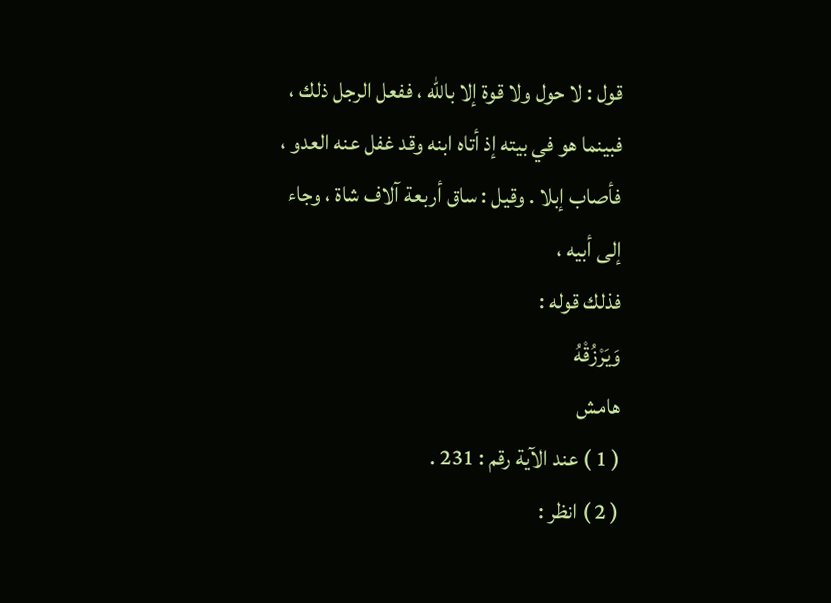قول : لا حول ولا قوة إلا باللّه ، ففعل الرجل ذلك ، فبينما هو في بيته إذ أتاه ابنه وقد غفل عنه العدو ، فأصاب إبلا . وقيل : ساق أربعة آلاف شاة ، وجاء إلى أبيه ،
فذلك قوله :
وَيَرْزُقْهُ
هامش
( 1 ) عند الآية رقم : 231 .
( 2 ) انظر :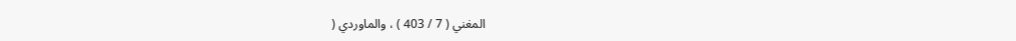المغني ( 7 / 403 ) ، والماوردي (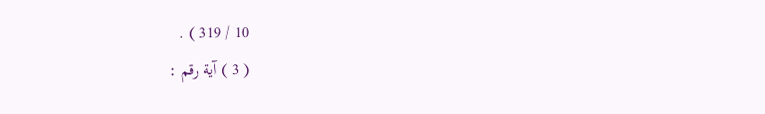10 / 319 ) .
( 3 ) آية رقم :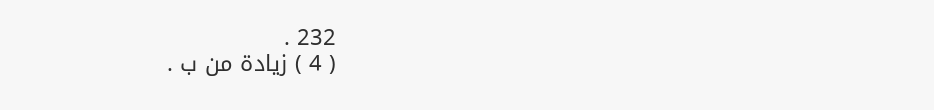232 .
( 4 ) زيادة من ب .